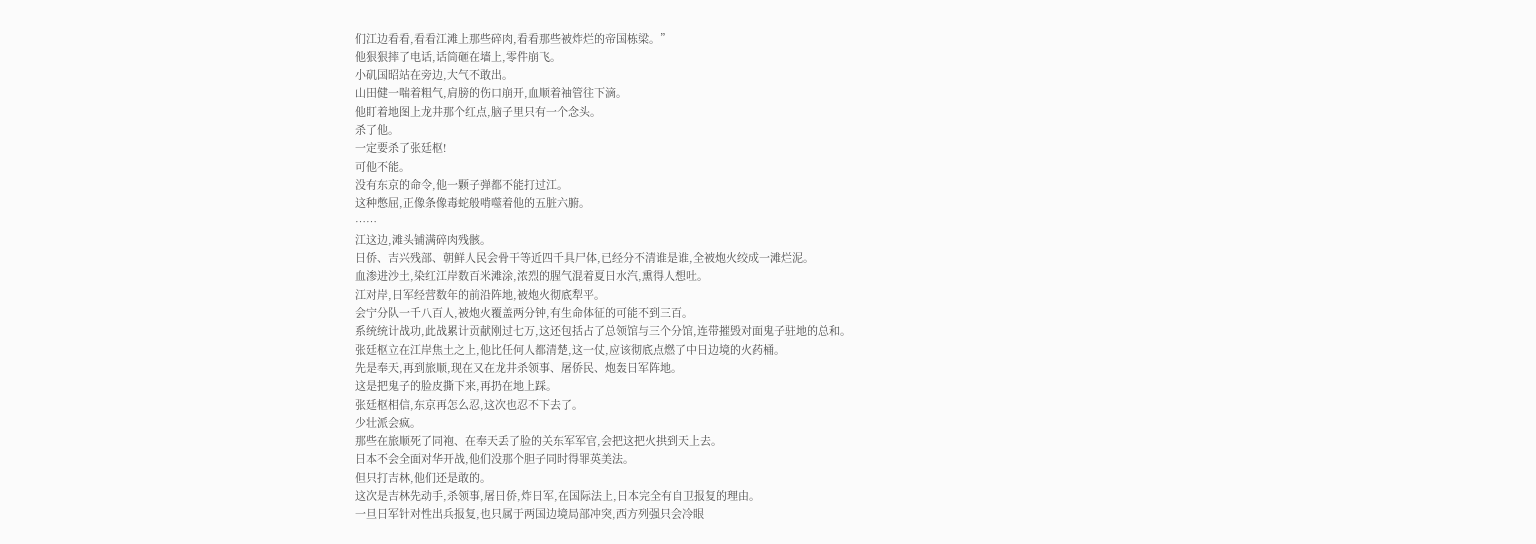们江边看看,看看江滩上那些碎肉,看看那些被炸烂的帝国栋梁。”
他狠狠摔了电话,话筒砸在墙上,零件崩飞。
小矶国昭站在旁边,大气不敢出。
山田健一喘着粗气,肩膀的伤口崩开,血顺着袖管往下滴。
他盯着地图上龙井那个红点,脑子里只有一个念头。
杀了他。
一定要杀了张廷枢!
可他不能。
没有东京的命令,他一颗子弹都不能打过江。
这种憋屈,正像条像毒蛇般啃噬着他的五脏六腑。
……
江这边,滩头铺满碎肉残骸。
日侨、吉兴残部、朝鲜人民会骨干等近四千具尸体,已经分不清谁是谁,全被炮火绞成一滩烂泥。
血渗进沙土,染红江岸数百米滩涂,浓烈的腥气混着夏日水汽,熏得人想吐。
江对岸,日军经营数年的前沿阵地,被炮火彻底犁平。
会宁分队一千八百人,被炮火覆盖两分钟,有生命体征的可能不到三百。
系统统计战功,此战累计贡献刚过七万,这还包括占了总领馆与三个分馆,连带摧毁对面鬼子驻地的总和。
张廷枢立在江岸焦土之上,他比任何人都清楚,这一仗,应该彻底点燃了中日边境的火药桶。
先是奉天,再到旅顺,现在又在龙井杀领事、屠侨民、炮轰日军阵地。
这是把鬼子的脸皮撕下来,再扔在地上踩。
张廷枢相信,东京再怎么忍,这次也忍不下去了。
少壮派会疯。
那些在旅顺死了同袍、在奉天丢了脸的关东军军官,会把这把火拱到天上去。
日本不会全面对华开战,他们没那个胆子同时得罪英美法。
但只打吉林,他们还是敢的。
这次是吉林先动手,杀领事,屠日侨,炸日军,在国际法上,日本完全有自卫报复的理由。
一旦日军针对性出兵报复,也只属于两国边境局部冲突,西方列强只会冷眼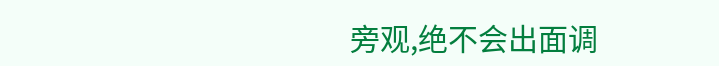旁观,绝不会出面调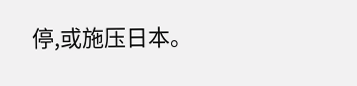停,或施压日本。